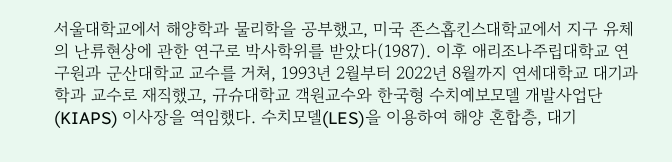서울대학교에서 해양학과 물리학을 공부했고, 미국 존스홉킨스대학교에서 지구 유체의 난류현상에 관한 연구로 박사학위를 받았다(1987). 이후 애리조나주립대학교 연구원과 군산대학교 교수를 거쳐, 1993년 2월부터 2022년 8월까지 연세대학교 대기과학과 교수로 재직했고, 규슈대학교 객원교수와 한국형 수치예보모델 개발사업단(KIAPS) 이사장을 역임했다. 수치모델(LES)을 이용하여 해양 혼합층, 대기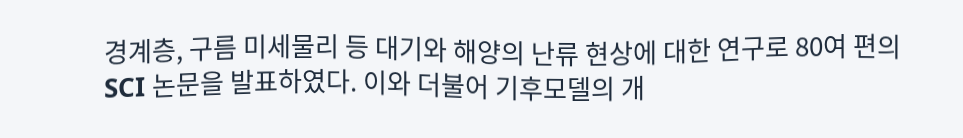경계층, 구름 미세물리 등 대기와 해양의 난류 현상에 대한 연구로 80여 편의 SCI 논문을 발표하였다. 이와 더불어 기후모델의 개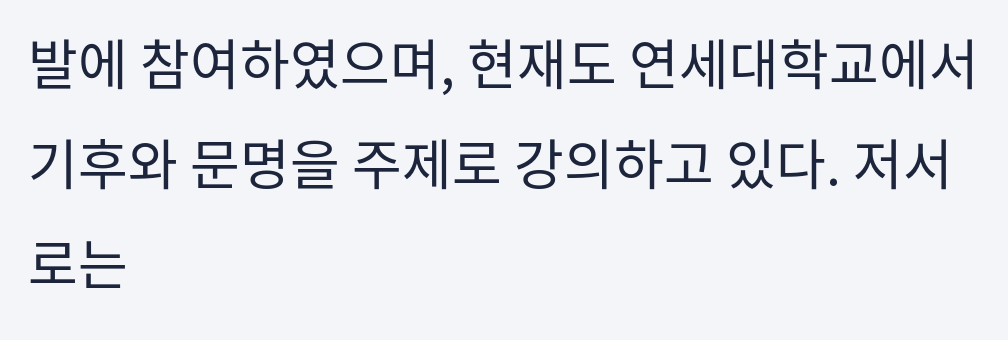발에 참여하였으며, 현재도 연세대학교에서 기후와 문명을 주제로 강의하고 있다. 저서로는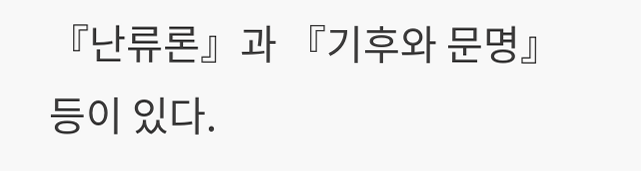『난류론』과 『기후와 문명』 등이 있다.